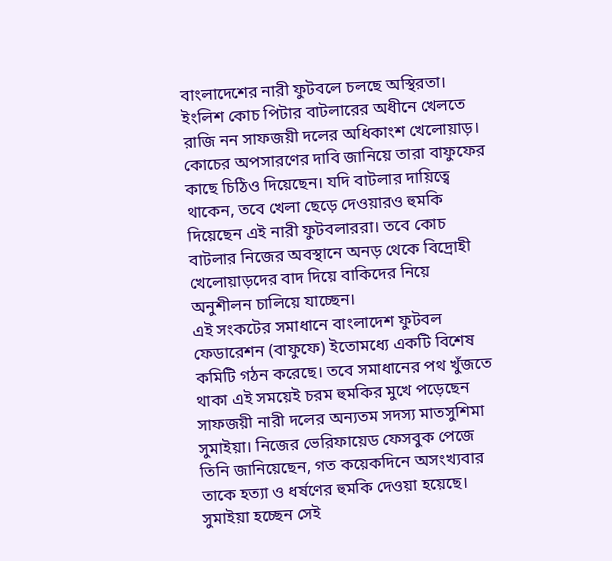বাংলাদেশের নারী ফুটবলে চলছে অস্থিরতা। ইংলিশ কোচ পিটার বাটলারের অধীনে খেলতে রাজি নন সাফজয়ী দলের অধিকাংশ খেলোয়াড়। কোচের অপসারণের দাবি জানিয়ে তারা বাফুফের কাছে চিঠিও দিয়েছেন। যদি বাটলার দায়িত্বে থাকেন, তবে খেলা ছেড়ে দেওয়ারও হুমকি দিয়েছেন এই নারী ফুটবলাররা। তবে কোচ বাটলার নিজের অবস্থানে অনড় থেকে বিদ্রোহী খেলোয়াড়দের বাদ দিয়ে বাকিদের নিয়ে অনুশীলন চালিয়ে যাচ্ছেন।
এই সংকটের সমাধানে বাংলাদেশ ফুটবল ফেডারেশন (বাফুফে) ইতোমধ্যে একটি বিশেষ কমিটি গঠন করেছে। তবে সমাধানের পথ খুঁজতে থাকা এই সময়েই চরম হুমকির মুখে পড়েছেন সাফজয়ী নারী দলের অন্যতম সদস্য মাতসুশিমা সুমাইয়া। নিজের ভেরিফায়েড ফেসবুক পেজে তিনি জানিয়েছেন, গত কয়েকদিনে অসংখ্যবার তাকে হত্যা ও ধর্ষণের হুমকি দেওয়া হয়েছে।
সুমাইয়া হচ্ছেন সেই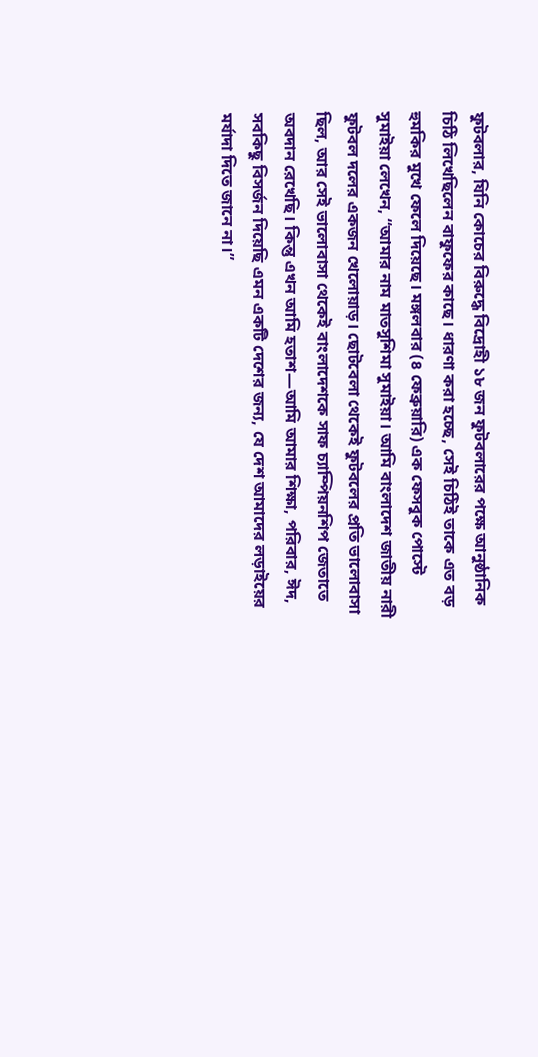ফুটবলার, যিনি কোচের বিরুদ্ধে বিদ্রোহী ১৮ জন ফুটবলারের পক্ষে আনুষ্ঠানিক চিঠি লিখেছিলেন বাফুফের কাছে। ধারণা করা হচ্ছে, সেই চিঠিই তাকে এত বড় হুমকির মুখে ফেলে দিয়েছে। মঙ্গলবার (৪ ফেব্রুয়ারি) এক ফেসবুক পোস্টে সুমাইয়া লেখেন, “আমার নাম মাতসুশিমা সুমাইয়া। আমি বাংলাদেশ জাতীয় নারী ফুটবল দলের একজন খেলোয়াড়। ছোটবেলা থেকেই ফুটবলের প্রতি ভালোবাসা ছিল, আর সেই ভালোবাসা থেকেই বাংলাদেশকে সাফ চ্যাম্পিয়নশিপ জেতাতে অবদান রেখেছি। কিন্তু এখন আমি হতাশ—আমি আমার শিক্ষা, পরিবার, ঈদ, সবকিছু বিসর্জন দিয়েছি এমন একটি দেশের জন্য, যে দেশ আমাদের লড়াইয়ের মর্যাদা দিতে জানে না।”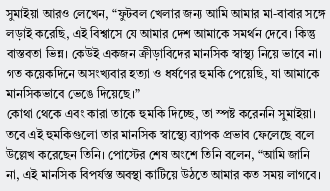সুমাইয়া আরও লেখেন, “ফুটবল খেলার জন্য আমি আমার মা-বাবার সঙ্গে লড়াই করেছি, এই বিশ্বাসে যে আমার দেশ আমাকে সমর্থন দেবে। কিন্তু বাস্তবতা ভিন্ন। কেউই একজন ক্রীড়াবিদের মানসিক স্বাস্থ্য নিয়ে ভাবে না। গত কয়েকদিনে অসংখ্যবার হত্যা ও ধর্ষণের হুমকি পেয়েছি, যা আমাকে মানসিকভাবে ভেঙে দিয়েছে।”
কোথা থেকে এবং কারা তাকে হুমকি দিচ্ছে, তা স্পষ্ট করেননি সুমাইয়া। তবে এই হুমকিগুলো তার মানসিক স্বাস্থ্যে ব্যাপক প্রভাব ফেলেছে বলে উল্লেখ করেছেন তিনি। পোস্টের শেষ অংশে তিনি বলেন, “আমি জানি না, এই মানসিক বিপর্যস্ত অবস্থা কাটিয়ে উঠতে আমার কত সময় লাগবে।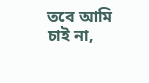তবে আমি চাই না,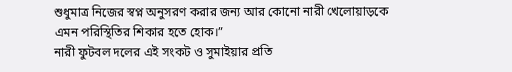শুধুমাত্র নিজের স্বপ্ন অনুসরণ করার জন্য আর কোনো নারী খেলোয়াড়কে এমন পরিস্থিতির শিকার হতে হোক।”
নারী ফুটবল দলের এই সংকট ও সুমাইয়ার প্রতি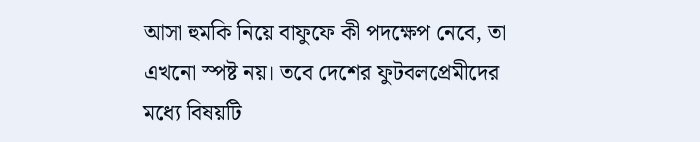আসা হুমকি নিয়ে বাফুফে কী পদক্ষেপ নেবে, তা এখনো স্পষ্ট নয়। তবে দেশের ফুটবলপ্রেমীদের মধ্যে বিষয়টি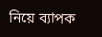নিয়ে ব্যাপক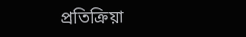প্রতিক্রিয়া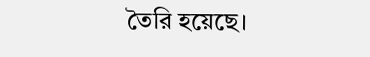তৈরি হয়েছে।